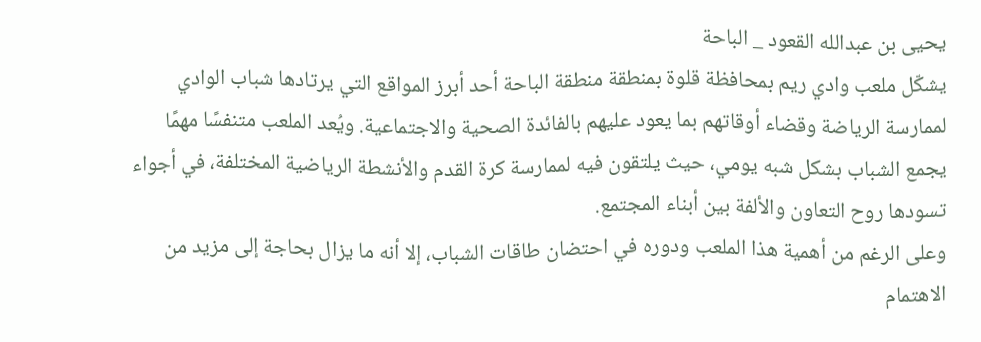يحيى بن عبدالله القعود _ الباحة
يشكّل ملعب وادي ريم بمحافظة قلوة بمنطقة منطقة الباحة أحد أبرز المواقع التي يرتادها شباب الوادي لممارسة الرياضة وقضاء أوقاتهم بما يعود عليهم بالفائدة الصحية والاجتماعية. ويُعد الملعب متنفسًا مهمًا يجمع الشباب بشكل شبه يومي، حيث يلتقون فيه لممارسة كرة القدم والأنشطة الرياضية المختلفة، في أجواء تسودها روح التعاون والألفة بين أبناء المجتمع.
وعلى الرغم من أهمية هذا الملعب ودوره في احتضان طاقات الشباب، إلا أنه ما يزال بحاجة إلى مزيد من الاهتمام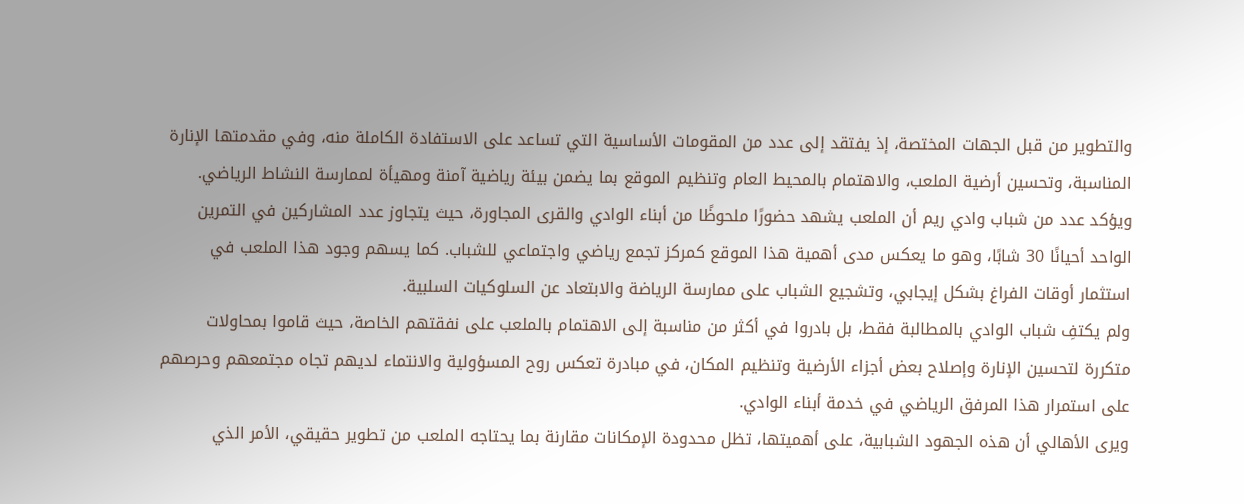والتطوير من قبل الجهات المختصة، إذ يفتقد إلى عدد من المقومات الأساسية التي تساعد على الاستفادة الكاملة منه، وفي مقدمتها الإنارة المناسبة، وتحسين أرضية الملعب، والاهتمام بالمحيط العام وتنظيم الموقع بما يضمن بيئة رياضية آمنة ومهيأة لممارسة النشاط الرياضي.
ويؤكد عدد من شباب وادي ريم أن الملعب يشهد حضورًا ملحوظًا من أبناء الوادي والقرى المجاورة، حيث يتجاوز عدد المشاركين في التمرين الواحد أحيانًا 30 شابًا، وهو ما يعكس مدى أهمية هذا الموقع كمركز تجمع رياضي واجتماعي للشباب. كما يسهم وجود هذا الملعب في استثمار أوقات الفراغ بشكل إيجابي، وتشجيع الشباب على ممارسة الرياضة والابتعاد عن السلوكيات السلبية.
ولم يكتفِ شباب الوادي بالمطالبة فقط، بل بادروا في أكثر من مناسبة إلى الاهتمام بالملعب على نفقتهم الخاصة، حيث قاموا بمحاولات متكررة لتحسين الإنارة وإصلاح بعض أجزاء الأرضية وتنظيم المكان، في مبادرة تعكس روح المسؤولية والانتماء لديهم تجاه مجتمعهم وحرصهم على استمرار هذا المرفق الرياضي في خدمة أبناء الوادي.
ويرى الأهالي أن هذه الجهود الشبابية، على أهميتها، تظل محدودة الإمكانات مقارنة بما يحتاجه الملعب من تطوير حقيقي، الأمر الذي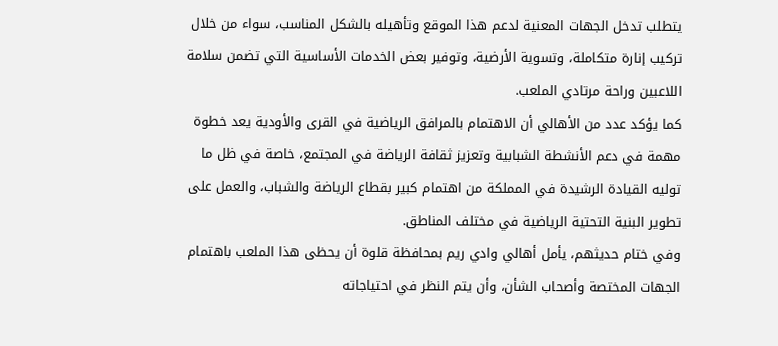يتطلب تدخل الجهات المعنية لدعم هذا الموقع وتأهيله بالشكل المناسب، سواء من خلال تركيب إنارة متكاملة، وتسوية الأرضية، وتوفير بعض الخدمات الأساسية التي تضمن سلامة اللاعبين وراحة مرتادي الملعب.
كما يؤكد عدد من الأهالي أن الاهتمام بالمرافق الرياضية في القرى والأودية يعد خطوة مهمة في دعم الأنشطة الشبابية وتعزيز ثقافة الرياضة في المجتمع، خاصة في ظل ما توليه القيادة الرشيدة في المملكة من اهتمام كبير بقطاع الرياضة والشباب، والعمل على تطوير البنية التحتية الرياضية في مختلف المناطق.
وفي ختام حديثهم، يأمل أهالي وادي ريم بمحافظة قلوة أن يحظى هذا الملعب باهتمام الجهات المختصة وأصحاب الشأن، وأن يتم النظر في احتياجاته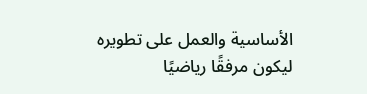الأساسية والعمل على تطويره ليكون مرفقًا رياضيًا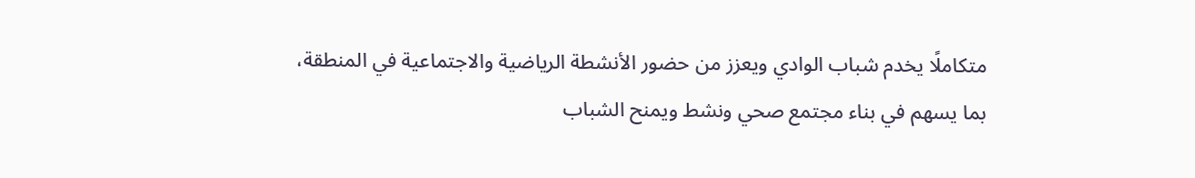متكاملًا يخدم شباب الوادي ويعزز من حضور الأنشطة الرياضية والاجتماعية في المنطقة، بما يسهم في بناء مجتمع صحي ونشط ويمنح الشباب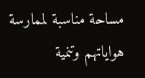مساحة مناسبة لممارسة هواياتهم وتنمية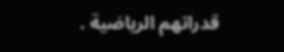قدراتهم الرياضية .